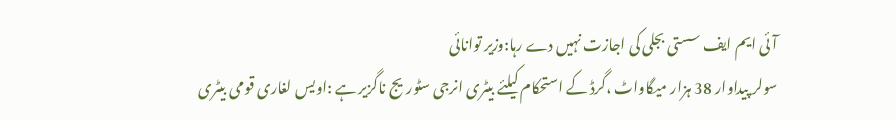آئی ایم ایف سستی بجلی کی اجازت نہیں دے رہا:وزیر توانائی
سولر پیداوار 38 ہزار میگاواٹ ،گرڈ کے استحکام کیلئے بیٹری انرجی سٹوریج ناگزیر ہے :اویس لغاری قومی بیٹری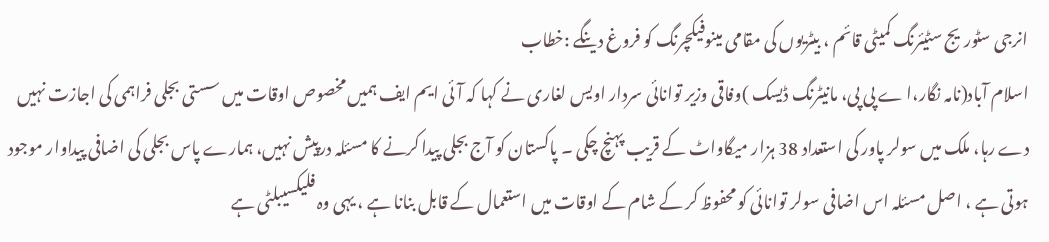انرجی سٹوریج سٹیئرنگ کمیٹی قائم ، بیٹریوں کی مقامی مینوفیکچرنگ کو فروغ دینگے :خطاب
اسلام آباد(نامہ نگار،ا ے پی پی، مانیٹرنگ ڈیسک )وفاقی وزیر توانائی سردار اویس لغاری نے کہا کہ آئی ایم ایف ہمیں مخصوص اوقات میں سستی بجلی فراہمی کی اجازت نہیں دے رہا، ملک میں سولر پاور کی استعداد 38 ہزار میگاواٹ کے قریب پہنچ چکی ۔ پاکستان کو آج بجلی پیدا کرنے کا مسئلہ درپیش نہیں، ہمارے پاس بجلی کی اضافی پیداوار موجود ہوتی ہے ، اصل مسئلہ اس اضافی سولر توانائی کو محفوظ کر کے شام کے اوقات میں استعمال کے قابل بنانا ہے ، یہی وہ فلیکسیبلٹی ہے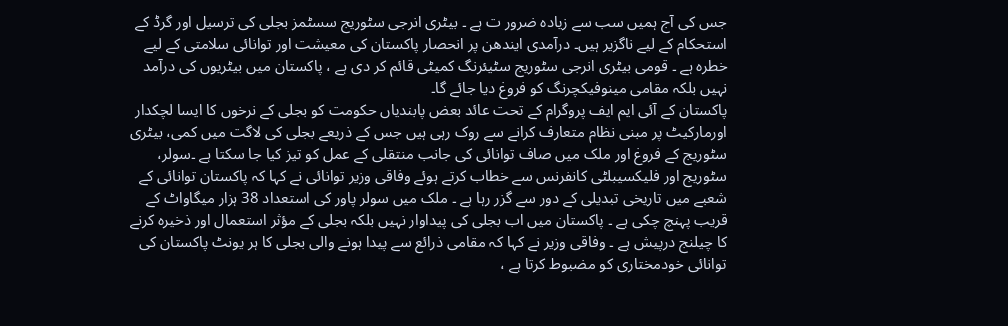جس کی آج ہمیں سب سے زیادہ ضرور ت ہے ۔ بیٹری انرجی سٹوریج سسٹمز بجلی کی ترسیل اور گرڈ کے استحکام کے لیے ناگزیر ہیں۔ درآمدی ایندھن پر انحصار پاکستان کی معیشت اور توانائی سلامتی کے لیے خطرہ ہے ۔ قومی بیٹری انرجی سٹوریج سٹیئرنگ کمیٹی قائم کر دی ہے ، پاکستان میں بیٹریوں کی درآمد نہیں بلکہ مقامی مینوفیکچرنگ کو فروغ دیا جائے گا۔
پاکستان کے آئی ایم ایف پروگرام کے تحت عائد بعض پابندیاں حکومت کو بجلی کے نرخوں کا ایسا لچکدار اورمارکیٹ پر مبنی نظام متعارف کرانے سے روک رہی ہیں جس کے ذریعے بجلی کی لاگت میں کمی، بیٹری سٹوریج کے فروغ اور ملک میں صاف توانائی کی جانب منتقلی کے عمل کو تیز کیا جا سکتا ہے ۔سولر، سٹوریج اور فلیکسیبلٹی کانفرنس سے خطاب کرتے ہوئے وفاقی وزیر توانائی نے کہا کہ پاکستان توانائی کے شعبے میں تاریخی تبدیلی کے دور سے گزر رہا ہے ۔ ملک میں سولر پاور کی استعداد 38 ہزار میگاواٹ کے قریب پہنچ چکی ہے ۔ پاکستان میں اب بجلی کی پیداوار نہیں بلکہ بجلی کے مؤثر استعمال اور ذخیرہ کرنے کا چیلنج درپیش ہے ۔ وفاقی وزیر نے کہا کہ مقامی ذرائع سے پیدا ہونے والی بجلی کا ہر یونٹ پاکستان کی توانائی خودمختاری کو مضبوط کرتا ہے ،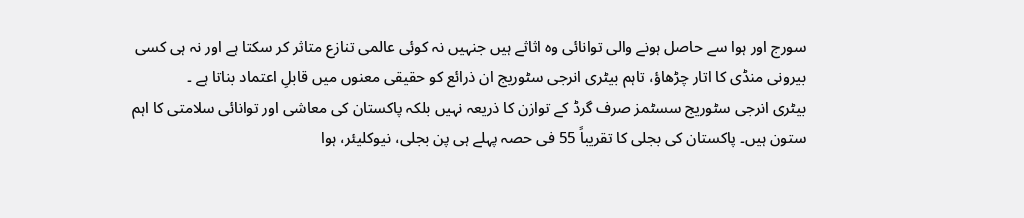سورج اور ہوا سے حاصل ہونے والی توانائی وہ اثاثے ہیں جنہیں نہ کوئی عالمی تنازع متاثر کر سکتا ہے اور نہ ہی کسی بیرونی منڈی کا اتار چڑھاؤ، تاہم بیٹری انرجی سٹوریج ان ذرائع کو حقیقی معنوں میں قابلِ اعتماد بناتا ہے ۔
بیٹری انرجی سٹوریج سسٹمز صرف گرڈ کے توازن کا ذریعہ نہیں بلکہ پاکستان کی معاشی اور توانائی سلامتی کا اہم ستون ہیں۔ پاکستان کی بجلی کا تقریباً 55 فی حصہ پہلے ہی پن بجلی، نیوکلیئر، ہوا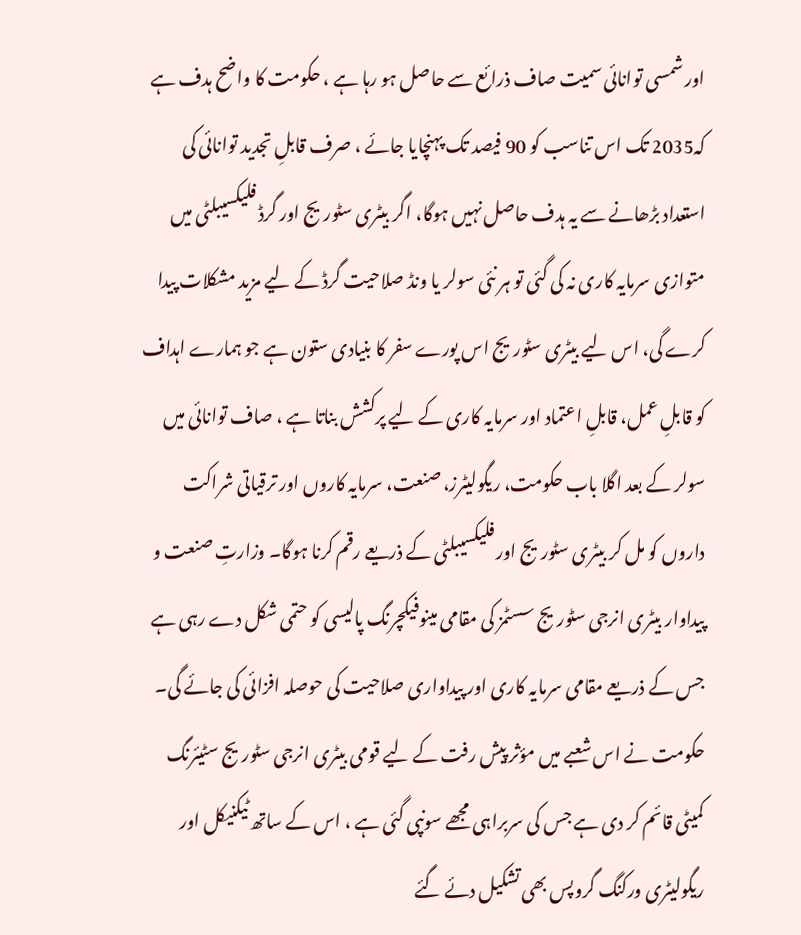اور شمسی توانائی سمیت صاف ذرائع سے حاصل ہو رہا ہے ، حکومت کا واضح ہدف ہے کہ2035 تک اس تناسب کو 90 فیصد تک پہنچایا جائے ، صرف قابلِ تجدید توانائی کی استعداد بڑھانے سے یہ ہدف حاصل نہیں ہوگا، اگر بیٹری سٹوریج اور گرڈ فلیکسیبلٹی میں متوازی سرمایہ کاری نہ کی گئی تو ہر نئی سولر یا ونڈ صلاحیت گرڈ کے لیے مزید مشکلات پیدا کرے گی، اس لیے بیٹری سٹوریج اس پورے سفر کا بنیادی ستون ہے جو ہمارے اہداف کو قابلِ عمل، قابلِ اعتماد اور سرمایہ کاری کے لیے پرکشش بناتا ہے ، صاف توانائی میں سولر کے بعد اگلا باب حکومت، ریگولیٹرز، صنعت، سرمایہ کاروں اور ترقیاتی شراکت داروں کو مل کر بیٹری سٹوریج اور فلیکسیبلٹی کے ذریعے رقم کرنا ہوگا۔ وزارتِ صنعت و پیداوار بیٹری انرجی سٹوریج سسٹمز کی مقامی مینوفیکچرنگ پالیسی کو حتمی شکل دے رہی ہے جس کے ذریعے مقامی سرمایہ کاری اور پیداواری صلاحیت کی حوصلہ افزائی کی جائے گی۔ حکومت نے اس شعبے میں مؤثر پیش رفت کے لیے قومی بیٹری انرجی سٹوریج سٹیئرنگ کمیٹی قائم کر دی ہے جس کی سربراہی مجھے سونپی گئی ہے ، اس کے ساتھ ٹیکنیکل اور ریگولیٹری ورکنگ گروپس بھی تشکیل دئے گئے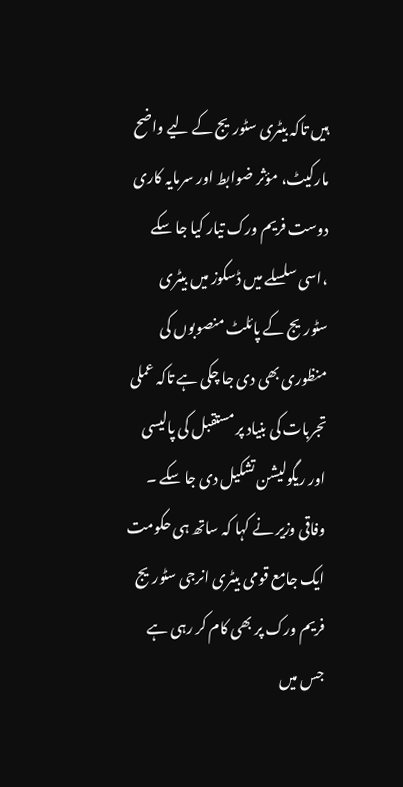ہیں تاکہ بیٹری سٹوریج کے لیے واضح مارکیٹ، مؤثر ضوابط اور سرمایہ کاری دوست فریم ورک تیار کیا جا سکے ،اسی سلسلے میں ڈسکوز میں بیٹری سٹوریج کے پائلٹ منصوبوں کی منظوری بھی دی جا چکی ہے تاکہ عملی تجربات کی بنیاد پر مستقبل کی پالیسی اور ریگولیشن تشکیل دی جا سکے ۔
وفاقی وزیر نے کہا کہ ساتھ ہی حکومت ایک جامع قومی بیٹری انرجی سٹوریج فریم ورک پر بھی کام کر رہی ہے جس میں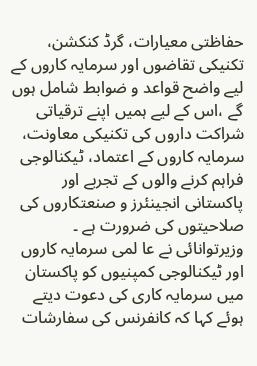حفاظتی معیارات، گرڈ کنکشن، تکنیکی تقاضوں اور سرمایہ کاروں کے لیے واضح قواعد و ضوابط شامل ہوں گے ،اس کے لیے ہمیں اپنے ترقیاتی شراکت داروں کی تکنیکی معاونت، سرمایہ کاروں کے اعتماد، ٹیکنالوجی فراہم کرنے والوں کے تجربے اور پاکستانی انجینئرز و صنعتکاروں کی صلاحیتوں کی ضرورت ہے ۔ وزیرتوانائی نے عا لمی سرمایہ کاروں اور ٹیکنالوجی کمپنیوں کو پاکستان میں سرمایہ کاری کی دعوت دیتے ہوئے کہا کہ کانفرنس کی سفارشات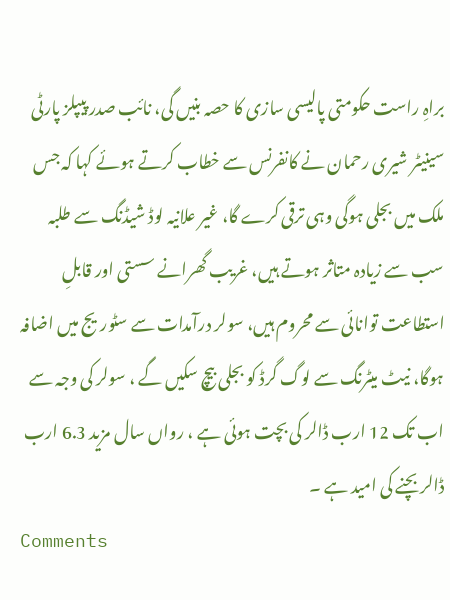براہِ راست حکومتی پالیسی سازی کا حصہ بنیں گی، نائب صدر پیپلز پارٹی سینیٹر شیری رحمان نے کانفرنس سے خطاب کرتے ہوئے کہا کہ جس ملک میں بجلی ہوگی وہی ترقی کرے گا، غیر علانیہ لوڈ شیڈنگ سے طلبہ سب سے زیادہ متاثر ہوتے ہیں، غریب گھرانے سستی اور قابلِ استطاعت توانائی سے محروم ہیں، سولر درآمدات سے سٹوریج میں اضافہ ہوگا، نیٹ میٹرنگ سے لوگ گرڈ کو بجلی بیچ سکیں گے ، سولر کی وجہ سے اب تک 12 ارب ڈالر کی بچت ہوئی ہے ، رواں سال مزید 6.3 ارب ڈالر بچنے کی امید ہے ۔
Comments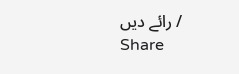/ رائے دیں
Share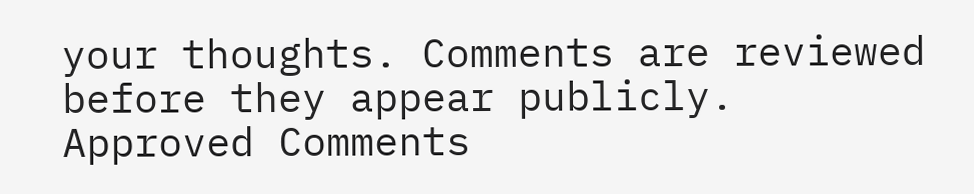your thoughts. Comments are reviewed before they appear publicly.
Approved Comments